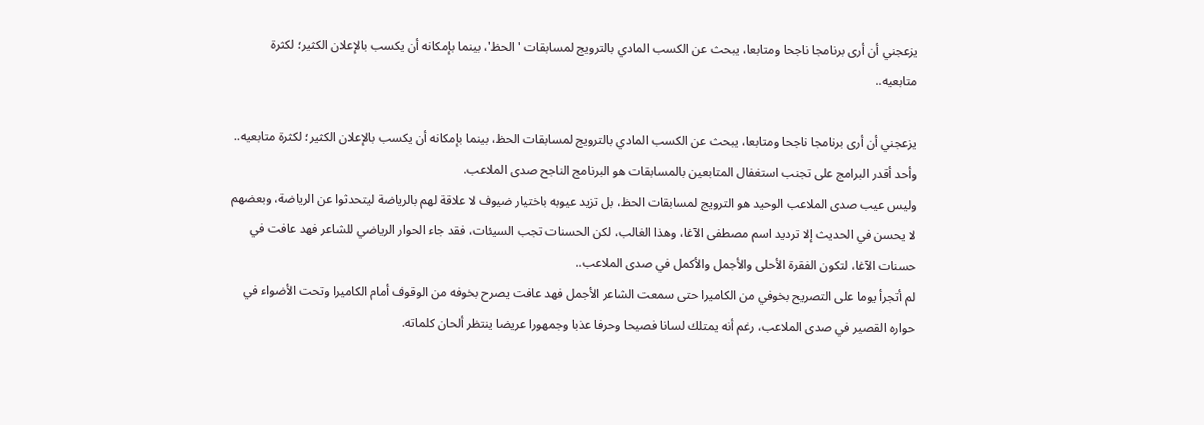يزعجني أن أرى برنامجا ناجحا ومتابعا، يبحث عن الكسب المادي بالترويج لمسابقات 'الحظ'، بينما بإمكانه أن يكسب بالإعلان الكثير؛ لكثرة متابعيه..

يزعجني أن أرى برنامجا ناجحا ومتابعا، يبحث عن الكسب المادي بالترويج لمسابقات الحظ، بينما بإمكانه أن يكسب بالإعلان الكثير؛ لكثرة متابعيه.. وأحد أقدر البرامج على تجنب استغفال المتابعين بالمسابقات هو البرنامج الناجح صدى الملاعب.
وليس عيب صدى الملاعب الوحيد هو الترويج لمسابقات الحظ، بل تزيد عيوبه باختيار ضيوف لا علاقة لهم بالرياضة ليتحدثوا عن الرياضة، وبعضهم لا يحسن في الحديث إلا ترديد اسم مصطفى الآغا، وهذا الغالب، لكن الحسنات تجب السيئات، فقد جاء الحوار الرياضي للشاعر فهد عافت في حسنات الآغا، لتكون الفقرة الأحلى والأجمل والأكمل في صدى الملاعب..
لم أتجرأ يوما على التصريح بخوفي من الكاميرا حتى سمعت الشاعر الأجمل فهد عافت يصرح بخوفه من الوقوف أمام الكاميرا وتحت الأضواء في حواره القصير في صدى الملاعب، رغم أنه يمتلك لسانا فصيحا وحرفا عذبا وجمهورا عريضا ينتظر ألحان كلماته.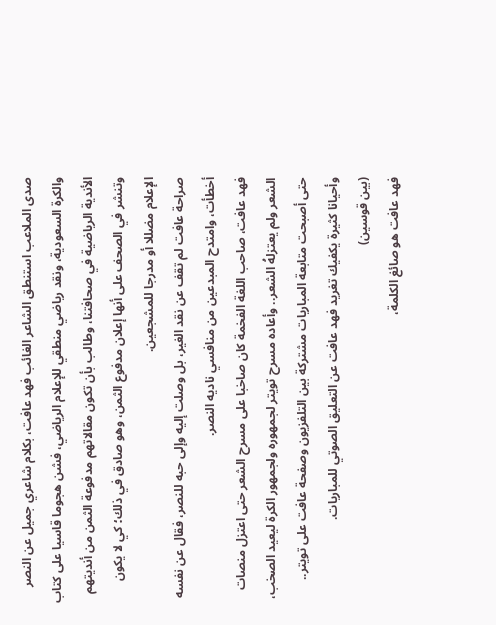صدى الملاعب استنطق الشاعر الغائب فهد عافت، بكلام شاعري جميل عن النصر والكرة السعودية، ونقد رياضي منطقي للإعلام الرياضي، فشن هجوما قاسيا على كتاب الأندية الرياضية في صحافتنا، وطالب بأن تكون مقالاتهم مدفوعة الثمن من أنديتهم وتنشر في الصحف على أنها إعلان مدفوع الثمن، وهو صادق في ذلك؛ كي لا يكون الإعلام مضللا أو مدرجا للمشجعين.
صراحة عافت لم تقف عن نقد الغير، بل وصلت إليه وإلى حبه للنصر، فقال عن نفسه أخطأت، وامتدح المبدعين من منافسي ناديه النصر.
فهد عافت، صاحب اللغة الفخمة كان صاخبا على مسرح الشعر حتى اعتزل منصات الشعر ولم يعتزلهُ الشعر.. وأعاده مسرح تويتر لجمهوره ولجمهور الكرة ليعيد الصخب، حتى أصبحت متابعة المباريات مشتركة بين التلفزيون وصفحة عافت على تويتر.. وأحيانا كثيرة يكفيك تغريد فهد عافت عن التعليق الصوتي للمباريات.
(بين قوسين)
فهد عافت هو صائغ الكلمة،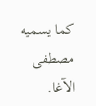كما يسميه مصطفى الآغا.